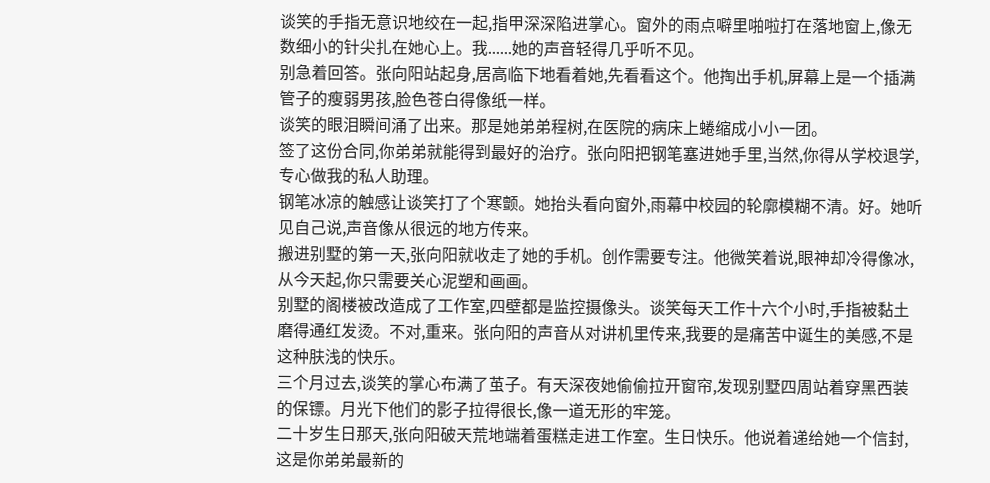谈笑的手指无意识地绞在一起,指甲深深陷进掌心。窗外的雨点噼里啪啦打在落地窗上,像无数细小的针尖扎在她心上。我......她的声音轻得几乎听不见。
别急着回答。张向阳站起身,居高临下地看着她,先看看这个。他掏出手机,屏幕上是一个插满管子的瘦弱男孩,脸色苍白得像纸一样。
谈笑的眼泪瞬间涌了出来。那是她弟弟程树,在医院的病床上蜷缩成小小一团。
签了这份合同,你弟弟就能得到最好的治疗。张向阳把钢笔塞进她手里,当然,你得从学校退学,专心做我的私人助理。
钢笔冰凉的触感让谈笑打了个寒颤。她抬头看向窗外,雨幕中校园的轮廓模糊不清。好。她听见自己说,声音像从很远的地方传来。
搬进别墅的第一天,张向阳就收走了她的手机。创作需要专注。他微笑着说,眼神却冷得像冰,从今天起,你只需要关心泥塑和画画。
别墅的阁楼被改造成了工作室,四壁都是监控摄像头。谈笑每天工作十六个小时,手指被黏土磨得通红发烫。不对,重来。张向阳的声音从对讲机里传来,我要的是痛苦中诞生的美感,不是这种肤浅的快乐。
三个月过去,谈笑的掌心布满了茧子。有天深夜她偷偷拉开窗帘,发现别墅四周站着穿黑西装的保镖。月光下他们的影子拉得很长,像一道无形的牢笼。
二十岁生日那天,张向阳破天荒地端着蛋糕走进工作室。生日快乐。他说着递给她一个信封,这是你弟弟最新的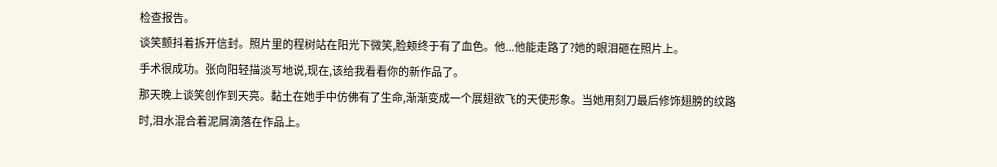检查报告。
谈笑颤抖着拆开信封。照片里的程树站在阳光下微笑,脸颊终于有了血色。他...他能走路了?她的眼泪砸在照片上。
手术很成功。张向阳轻描淡写地说,现在,该给我看看你的新作品了。
那天晚上谈笑创作到天亮。黏土在她手中仿佛有了生命,渐渐变成一个展翅欲飞的天使形象。当她用刻刀最后修饰翅膀的纹路时,泪水混合着泥屑滴落在作品上。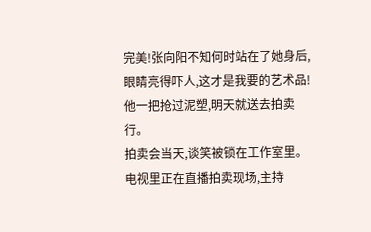完美!张向阳不知何时站在了她身后,眼睛亮得吓人,这才是我要的艺术品!他一把抢过泥塑,明天就送去拍卖行。
拍卖会当天,谈笑被锁在工作室里。电视里正在直播拍卖现场,主持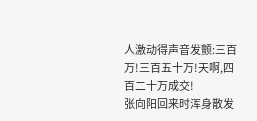人激动得声音发颤:三百万!三百五十万!天啊,四百二十万成交!
张向阳回来时浑身散发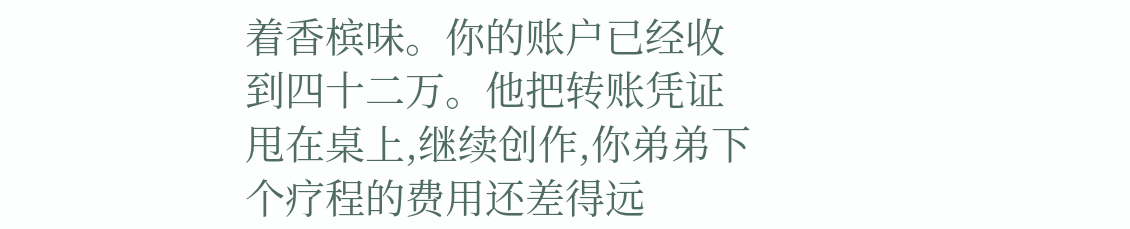着香槟味。你的账户已经收到四十二万。他把转账凭证甩在桌上,继续创作,你弟弟下个疗程的费用还差得远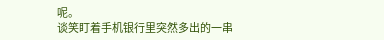呢。
谈笑盯着手机银行里突然多出的一串